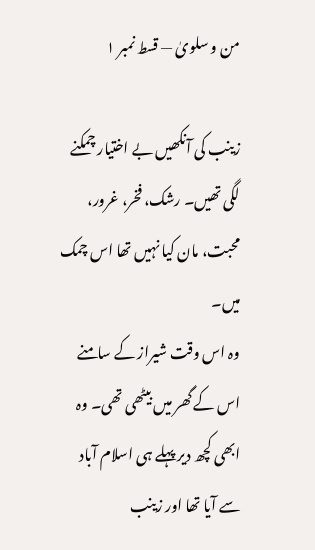من و سلویٰ — قسط نمبر ۱

زینب کی آنکھیں بے اختیار چمکنے لگی تھیں۔ رشک، فخر، غرور، محبت، مان کیا نہیں تھا اس چمک میں۔
وہ اس وقت شیراز کے سامنے اس کے گھر میں بیٹھی تھی۔ وہ ابھی کچھ دیر پہلے ہی اسلام آباد سے آیا تھا اور زینب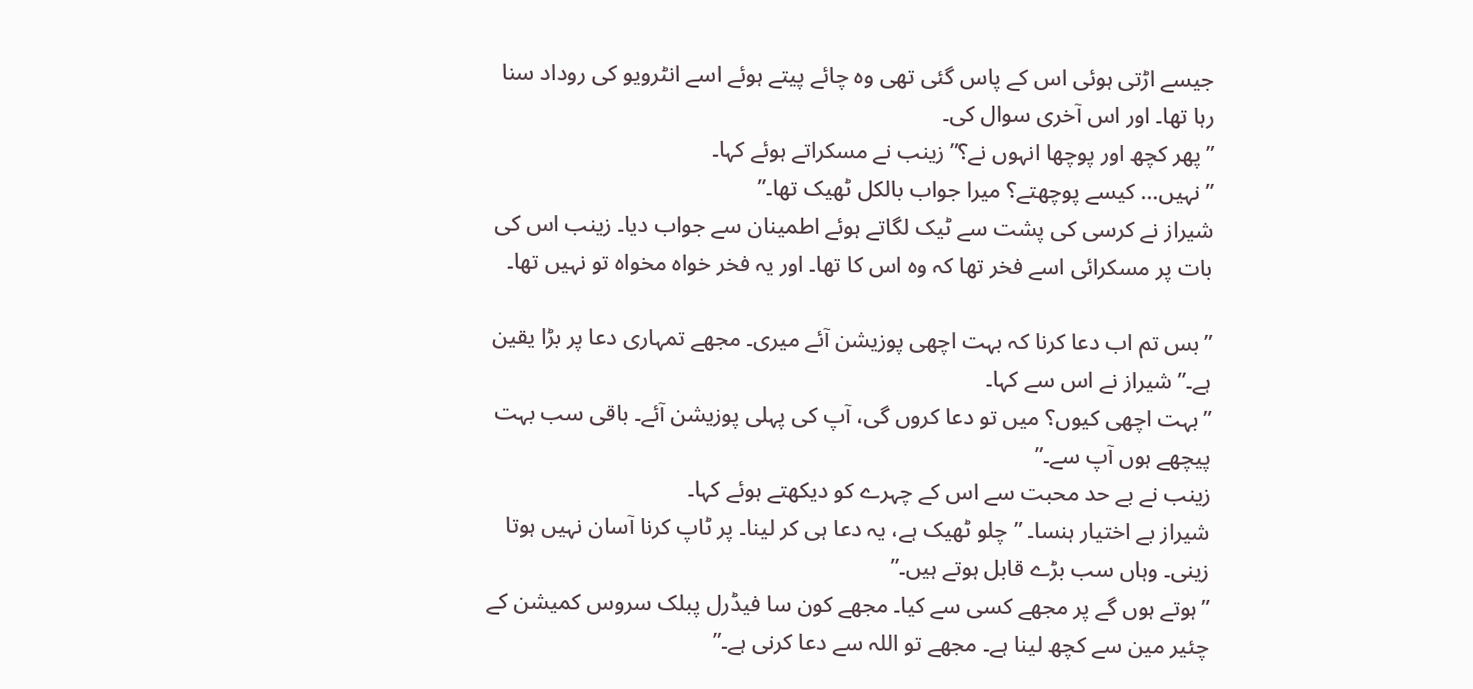جیسے اڑتی ہوئی اس کے پاس گئی تھی وہ چائے پیتے ہوئے اسے انٹرویو کی روداد سنا رہا تھا۔ اور اس آخری سوال کی۔
”پھر کچھ اور پوچھا انہوں نے؟” زینب نے مسکراتے ہوئے کہا۔
”نہیں… کیسے پوچھتے؟ میرا جواب بالکل ٹھیک تھا۔”
شیراز نے کرسی کی پشت سے ٹیک لگاتے ہوئے اطمینان سے جواب دیا۔ زینب اس کی بات پر مسکرائی اسے فخر تھا کہ وہ اس کا تھا۔ اور یہ فخر خواہ مخواہ تو نہیں تھا۔

”بس تم اب دعا کرنا کہ بہت اچھی پوزیشن آئے میری۔ مجھے تمہاری دعا پر بڑا یقین ہے۔” شیراز نے اس سے کہا۔
”بہت اچھی کیوں؟ میں تو دعا کروں گی، آپ کی پہلی پوزیشن آئے۔ باقی سب بہت پیچھے ہوں آپ سے۔”
زینب نے بے حد محبت سے اس کے چہرے کو دیکھتے ہوئے کہا۔
شیراز بے اختیار ہنسا۔ ”چلو ٹھیک ہے، یہ دعا ہی کر لینا۔ پر ٹاپ کرنا آسان نہیں ہوتا زینی۔ وہاں سب بڑے قابل ہوتے ہیں۔”
”ہوتے ہوں گے پر مجھے کسی سے کیا۔ مجھے کون سا فیڈرل پبلک سروس کمیشن کے چئیر مین سے کچھ لینا ہے۔ مجھے تو اللہ سے دعا کرنی ہے۔”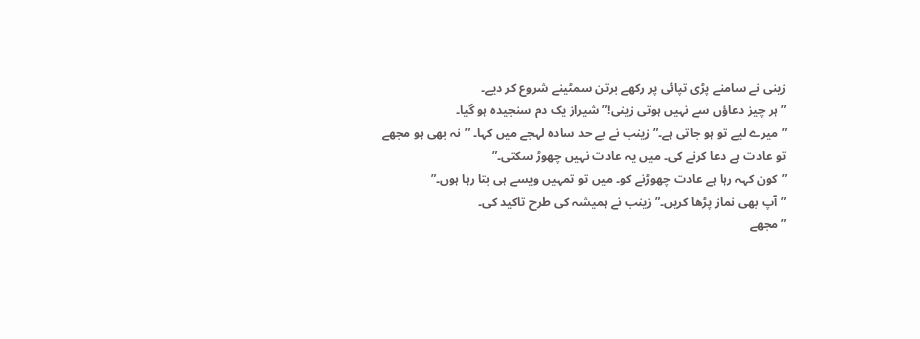زینی نے سامنے پڑی تپائی پر رکھے برتن سمٹینے شروع کر دیے۔
”ہر چیز دعاؤں سے نہیں ہوتی زینی!” شیراز یک دم سنجیدہ ہو گیا۔
”میرے لیے تو ہو جاتی ہے۔” زینب نے بے حد سادہ لہجے میں کہا۔ ”نہ بھی ہو مجھے تو عادت ہے دعا کرنے کی۔ میں یہ عادت نہیں چھوڑ سکتی۔”
”کون کہہ رہا ہے عادت چھوڑنے کو۔ میں تو تمہیں ویسے ہی بتا رہا ہوں۔”
”آپ بھی نماز پڑھا کریں۔” زینب نے ہمیشہ کی طرح تاکید کی۔
”مجھے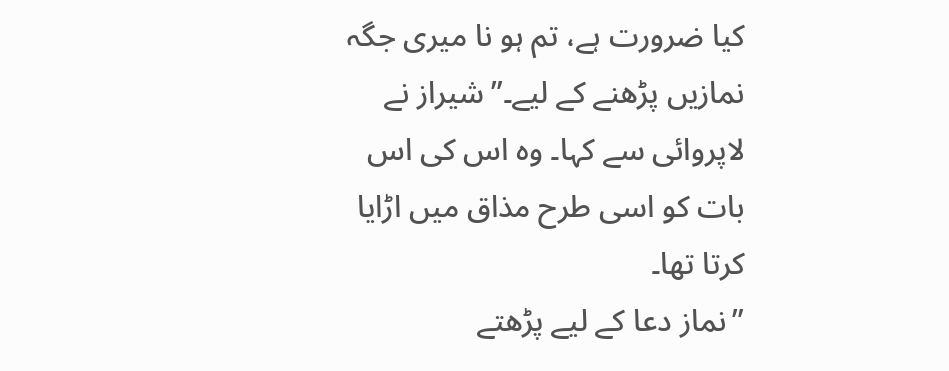کیا ضرورت ہے، تم ہو نا میری جگہ نمازیں پڑھنے کے لیے۔”شیراز نے لاپروائی سے کہا۔ وہ اس کی اس بات کو اسی طرح مذاق میں اڑایا کرتا تھا۔
”نماز دعا کے لیے پڑھتے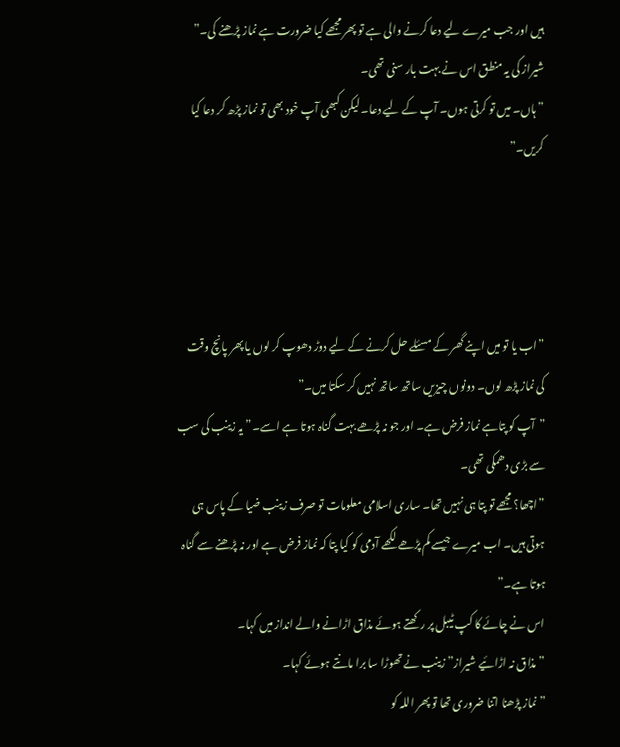ہیں اور جب میرے لیے دعا کرنے والی ہے تو پھر مجھے کیا ضرورت ہے نماز پڑھنے کی۔” شیراز کی یہ منطق اس نے بہت بار سنی تھی۔
”ہاں۔ میں تو کرتی ہوں۔ آپ کے لیے دعا۔ لیکن کبھی آپ خود بھی تو نماز پڑھ کر دعا کیا کریں۔”




”اب یا تو میں اپنے گھر کے مسئلے حل کرنے کے لیے دوڑ دھوپ کر لوں یا پھر پانچ وقت کی نماز پڑھ لوں۔ دونوں چیزیں ساتھ ساتھ نہیں کر سکتا میں۔”
”آپ کو پتاہے نماز فرض ہے۔ اور جو نہ پڑھے بہت گناہ ہوتا ہے اسے۔” یہ زینب کی سب سے بڑی دھمکی تھی۔
”اچھا؟ مجھے تو پتا ہی نہیں تھا۔ ساری اسلامی معلومات تو صرف زینب ضیا کے پاس ہی ہوتی ہیں۔ اب میرے جیسے کم پڑھے لکھے آدمی کو کیا پتا کہ نماز فرض ہے اور نہ پڑھنے سے گناہ ہوتا ہے۔”
اس نے چائے کا کپ ٹیبل پر رکھتے ہوئے مذاق اڑانے والے انداز میں کہا۔
”مذاق نہ اڑائیے شیراز” زینب نے تھوڑا سا برا مانتے ہوئے کہا۔
”نماز پڑھنا اتنا ضروری تھا تو پھر اللہ کو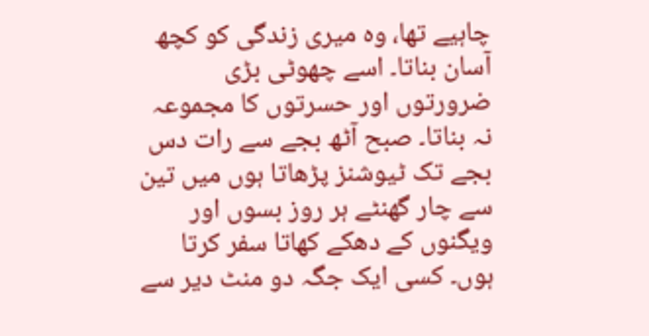چاہیے تھا، وہ میری زندگی کو کچھ آسان بناتا۔ اسے چھوٹی بڑی ضرورتوں اور حسرتوں کا مجموعہ نہ بناتا۔ صبح آٹھ بجے سے رات دس بجے تک ٹیوشنز پڑھاتا ہوں میں تین سے چار گھنٹے ہر روز بسوں اور ویگنوں کے دھکے کھاتا سفر کرتا ہوں۔ کسی ایک جگہ دو منٹ دیر سے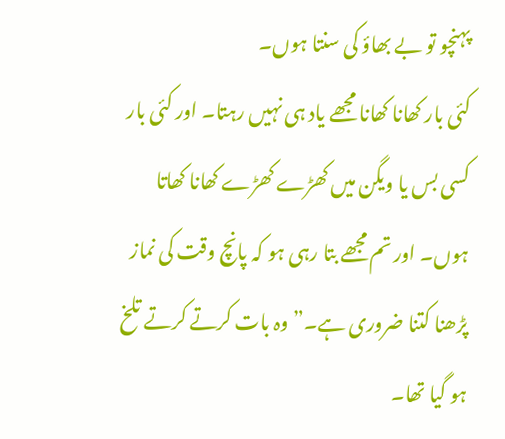پہنچو تو بے بھاؤ کی سنتا ہوں۔
کئی بار کھانا کھانا مجھے یاد ہی نہیں رہتا۔ اور کئی بار کسی بس یا ویگن میں کھڑے کھڑے کھانا کھاتا ہوں۔ اور تم مجھے بتا رہی ہو کہ پانچ وقت کی نماز پڑھنا کتنا ضروری ہے۔” وہ بات کرتے کرتے تلخ ہو گیا تھا۔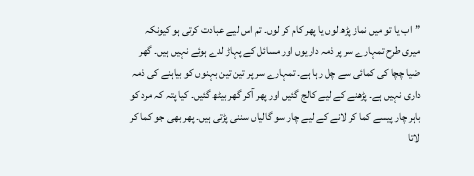”اب یا تو میں نماز پڑھ لوں یا پھر کام کر لوں۔ تم اس لیے عبادت کرتی ہو کیونکہ میری طرح تمہارے سر پر ذمہ داریوں اور مسائل کے پہاڑ لدے ہوئے نہیں ہیں۔ گھر ضیا چچا کی کمائی سے چل رہا ہے۔ تمہارے سر پر تین تین بہنوں کو بیاہنے کی ذمہ داری نہیں ہے۔ پڑھنے کے لیے کالج گئیں اور پھر آکر گھر بیٹھ گئیں۔ کیا پتہ کہ مرد کو باہر چار پیسے کما کر لانے کے لیے چار سو گالیاں سننی پڑتی ہیں۔ پھر بھی جو کما کر لاتا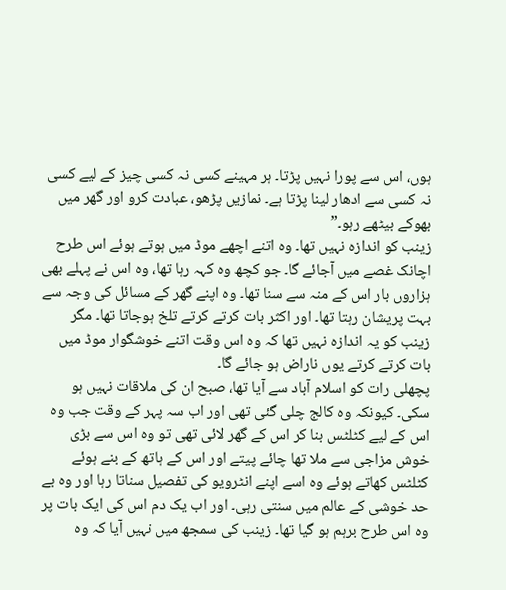ہوں، اس سے پورا نہیں پڑتا۔ ہر مہینے کسی نہ کسی چیز کے لیے کسی نہ کسی سے ادھار لینا پڑتا ہے۔ نمازیں پڑھو، عبادت کرو اور گھر میں بھوکے بیٹھے رہو۔”
زینب کو اندازہ نہیں تھا۔ وہ اتنے اچھے موڈ میں ہوتے ہوئے اس طرح اچانک غصے میں آجائے گا۔ جو کچھ وہ کہہ رہا تھا، وہ اس نے پہلے بھی ہزاروں بار اس کے منہ سے سنا تھا۔ وہ اپنے گھر کے مسائل کی وجہ سے بہت پریشان رہتا تھا۔ اور اکثر بات کرتے کرتے تلخ ہوجاتا تھا۔ مگر زینب کو یہ اندازہ نہیں تھا کہ وہ اس وقت اتنے خوشگوار موڈ میں بات کرتے کرتے یوں ناراض ہو جائے گا۔
پچھلی رات کو اسلام آباد سے آیا تھا، صبح ان کی ملاقات نہیں ہو سکی۔ کیونکہ وہ کالج چلی گئی تھی اور اب سہ پہر کے وقت جب وہ اس کے لیے کٹلٹس بنا کر اس کے گھر لائی تھی تو وہ اس سے بڑی خوش مزاجی سے ملا تھا چائے پیتے اور اس کے ہاتھ کے بنے ہوئے کٹلٹس کھاتے ہوئے وہ اسے اپنے انٹرویو کی تفصیل سناتا رہا اور وہ بے حد خوشی کے عالم میں سنتی رہی۔ اور اب یک دم اس کی ایک بات پر وہ اس طرح برہم ہو گیا تھا۔ زینب کی سمجھ میں نہیں آیا کہ وہ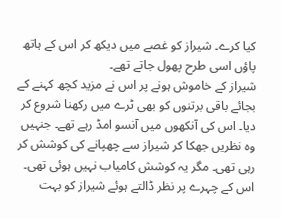کیا کرے۔ شیراز کو غصے میں دیکھ کر اس کے ہاتھ پاؤں اسی طرح پھول جاتے تھے۔
شیراز کے خاموش ہونے پر اس نے مزید کچھ کہنے کے بجائے باقی برتنوں کو بھی ٹرے میں رکھنا شروع کر دیا۔ اس کی آنکھوں میں آنسو امڈ رہے تھے۔ جنہیں وہ نظریں جھکا کر شیراز سے چھپانے کی کوشش کر رہی تھی۔ مگر یہ کوشش کامیاب نہیں ہوئی تھی۔ اس کے چہرے پر نظر ڈالتے ہوئے شیراز کو بہت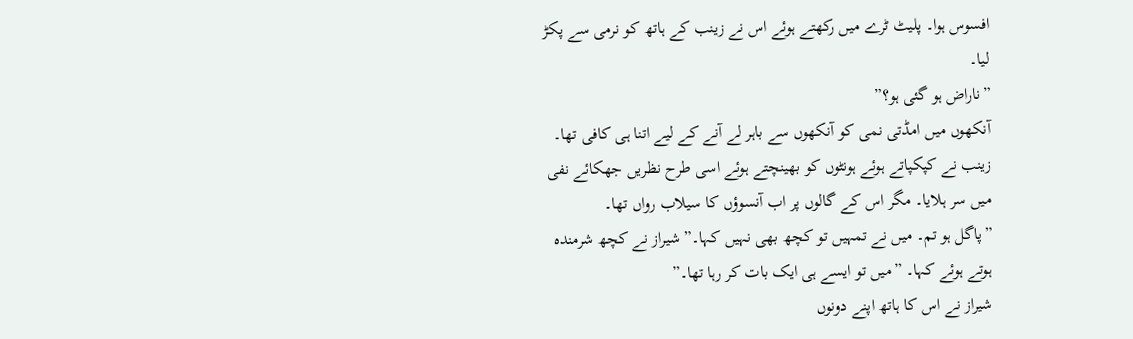افسوس ہوا۔ پلیٹ ٹرے میں رکھتے ہوئے اس نے زینب کے ہاتھ کو نرمی سے پکڑ لیا۔
”ناراض ہو گئی ہو؟”
آنکھوں میں امڈتی نمی کو آنکھوں سے باہر لے آنے کے لیے اتنا ہی کافی تھا۔ زینب نے کپکپاتے ہوئے ہونٹوں کو بھینچتے ہوئے اسی طرح نظریں جھکائے نفی میں سر ہلایا۔ مگر اس کے گالوں پر اب آنسوؤں کا سیلاب رواں تھا۔
”پاگل ہو تم۔ میں نے تمہیں تو کچھ بھی نہیں کہا۔” شیراز نے کچھ شرمندہ ہوتے ہوئے کہا۔ ”میں تو ایسے ہی ایک بات کر رہا تھا۔”
شیراز نے اس کا ہاتھ اپنے دونوں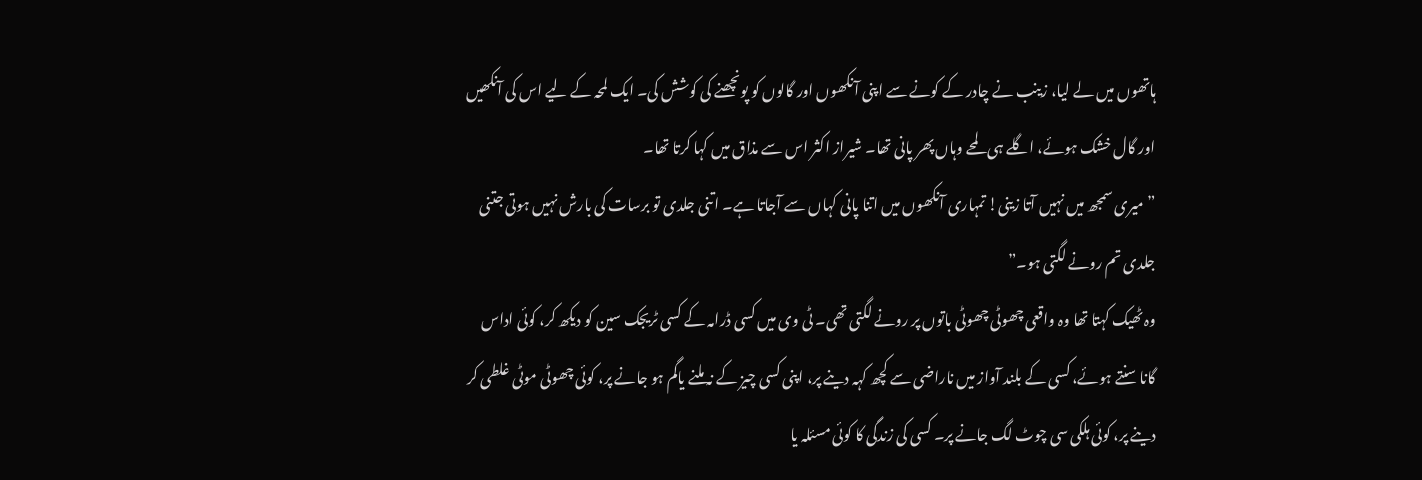ہاتھوں میں لے لیا، زینب نے چادر کے کونے سے اپنی آنکھوں اور گالوں کو پونچھنے کی کوشش کی۔ ایک لمحہ کے لیے اس کی آنکھیں اور گال خشک ہوئے، اگلے ہی لمحے وہاں پھر پانی تھا۔ شیراز اکثر اس سے مذاق میں کہا کرتا تھا۔
”میری سمجھ میں نہیں آتا زینی! تمہاری آنکھوں میں اتنا پانی کہاں سے آجاتا ہے۔ اتنی جلدی تو برسات کی بارش نہیں ہوتی جتنی جلدی تم رونے لگتی ہو۔”
وہ ٹھیک کہتا تھا وہ واقعی چھوٹی چھوٹی باتوں پر رونے لگتی تھی۔ ٹی وی میں کسی ڈرامہ کے کسی ٹریجک سین کو دیکھ کر، کوئی اداس گانا سنتے ہوئے، کسی کے بلند آواز میں ناراضی سے کچھ کہہ دینے پر، اپنی کسی چیز کے نہ ملنے یاگم ہو جانے پر، کوئی چھوٹی موٹی غلطی کر دینے پر، کوئی ہلکی سی چوٹ لگ جانے پر۔ کسی کی زندگی کا کوئی مسئلہ یا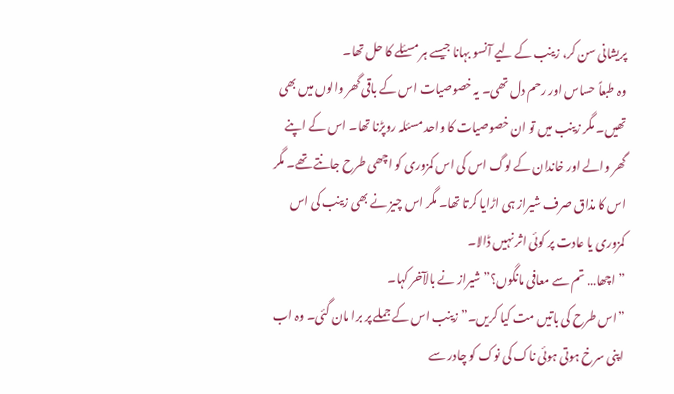پریشانی سن کر، زینب کے لیے آنسو بہانا جیسے ہر مسئلے کا حل تھا۔
وہ طبعاً حساس اور رحم دل تھی۔ یہ خصوصیات اس کے باقی گھر والوں میں بھی تھیں۔ مگر زینب میں تو ان خصوصیات کا واحد مسئلہ روپڑنا تھا۔ اس کے اپنے گھر والے اور خاندان کے لوگ اس کی اس کمزوری کو اچھی طرح جانتے تھے۔ مگر اس کا مذاق صرف شیراز ہی اڑایا کرتا تھا۔ مگر اس چیز نے بھی زینب کی اس کمزوری یا عادت پر کوئی اثر نہیں ڈالا۔
”اچھا… تم سے معافی مانگوں؟” شیراز نے بالآخر کہا۔
”اس طرح کی باتیں مت کیا کریں۔” زینب اس کے جملے پر برا مان گئی۔ وہ اب اپنی سرخ ہوتی ہوئی ناک کی نوک کو چادر سے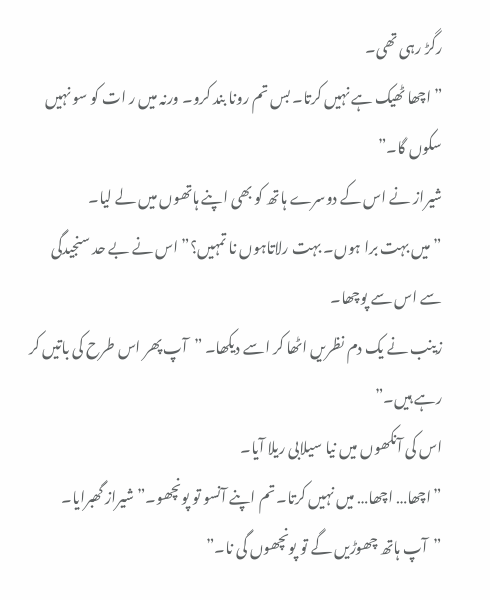رگڑ رہی تھی۔
”اچھا ٹھیک ہے نہیں کرتا۔ بس تم رونا بند کرو۔ ورنہ میں ر ات کو سو نہیں سکوں گا۔”
شیراز نے اس کے دوسرے ہاتھ کو بھی اپنے ہاتھوں میں لے لیا۔
”میں بہت برا ہوں۔ بہت رلاتاہوں نا تمہیں؟” اس نے بے حد سنجیدگی سے اس سے پوچھا۔
زینب نے یک دم نظریں اٹھا کر اسے دیکھا۔ ”آپ پھر اس طرح کی باتیں کر رہے ہیں۔”
اس کی آنکھوں میں نیا سیلابی ریلا آیا۔
”اچھا… اچھا… میں نہیں کرتا۔ تم اپنے آنسو تو پونچھو۔” شیراز گھبرایا۔
”آپ ہاتھ چھوڑیں گے تو پونچھوں گی نا۔”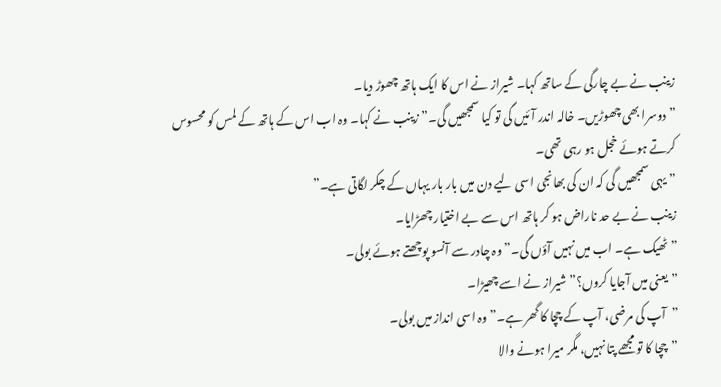زینب نے بے چارگی کے ساتھ کہا۔ شیراز نے اس کا ایک ہاتھ چھوڑ دیا۔
”دوسرا بھی چھوڑیں۔ خالہ اندر آئیں گی تو کیا سمجھیں گی۔” زینب نے کہا۔ وہ اب اس کے ہاتھ کے لمس کو محسوس کرتے ہوئے خجل ہو رہی تھی۔
”یہی سمجھیں گی کہ ان کی بھانجی اسی لیے دن میں بار بار یہاں کے چکر لگاتی ہے۔”
زینب نے بے حد ناراض ہو کر ہاتھ اس سے بے اختیار چھڑایا۔
”ٹھیک ہے۔ اب میں نہیں آؤں گی۔” وہ چادر سے آنسو پوچھتے ہوئے بولی۔
”یعنی میں آجایا کروں؟” شیراز نے اسے چھیڑا۔
”آپ کی مرضی، آپ کے چچا کا گھر ہے۔” وہ اسی انداز میں بولی۔
”چچا کا تو مجھے پتا نہیں، مگر میرا ہونے والا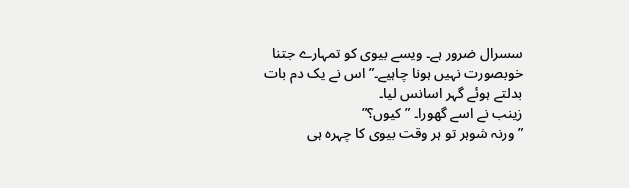سسرال ضرور ہے۔ ویسے بیوی کو تمہارے جتنا خوبصورت نہیں ہونا چاہیے۔” اس نے یک دم بات بدلتے ہوئے گہر اسانس لیا۔
زینب نے اسے گھورا۔ ”کیوں؟”
”ورنہ شوہر تو ہر وقت بیوی کا چہرہ ہی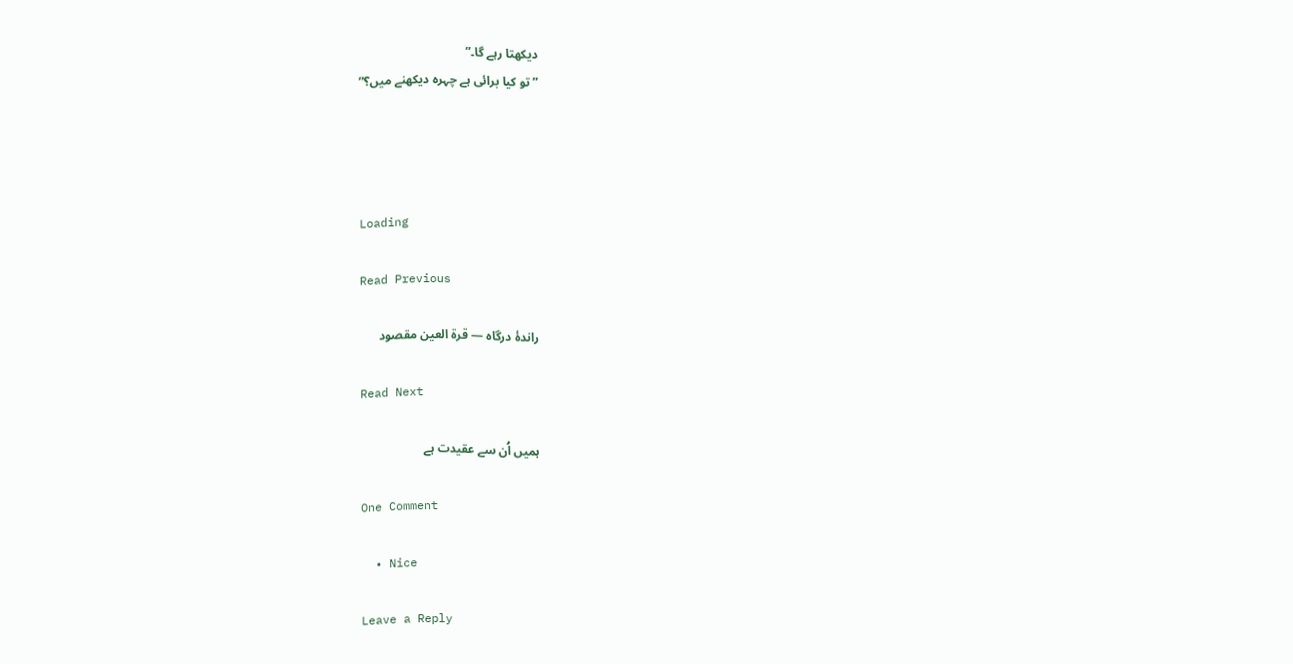دیکھتا رہے گا۔”
”تو کیا برائی ہے چہرہ دیکھنے میں؟”




Loading

Read Previous

راندۂ درگاہ — قرۃ العین مقصود

Read Next

ہمیں اُن سے عقیدت ہے

One Comment

  • Nice

Leave a Reply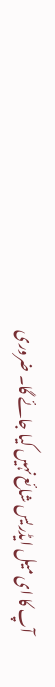آپ کا ای میل ایڈریس شائع نہیں کیا جائے گا۔ ضروری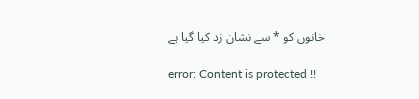خانوں کو * سے نشان زد کیا گیا ہے

error: Content is protected !!